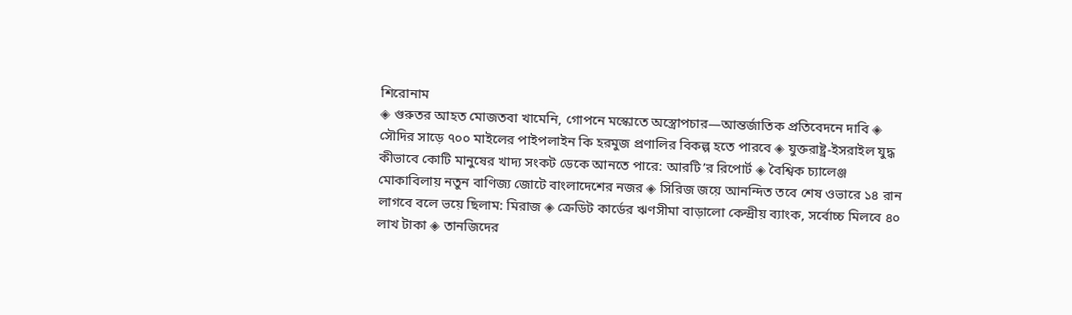শিরোনাম
◈ গুরুতর আহত মোজতবা খামেনি, গোপনে মস্কোতে অস্ত্রোপচার—আন্তর্জাতিক প্রতিবেদনে দাবি ◈ সৌদির সাড়ে ৭০০ মাইলের পাইপলাইন কি হরমুজ প্রণালির বিকল্প হতে পারবে ◈ যুক্তরাষ্ট্র-ইসরাইল যুদ্ধ কীভাবে কোটি মানুষের খাদ্য সংকট ডেকে আনতে পারে: আরটি’র রিপোর্ট ◈ বৈশ্বিক চ্যালেঞ্জ মোকাবিলায় নতুন বাণিজ্য জোটে বাংলাদেশের নজর ◈ সি‌রিজ জ‌য়ে আন‌ন্দিত ত‌বে শেষ ওভা‌রে ১৪ রান লাগ‌বে ব‌লে ভ‌য়ে ছিলাম: মিরাজ ◈ ক্রেডিট কার্ডের ঋণসীমা বাড়ালো কেন্দ্রীয় ব্যাংক, সর্বোচ্চ মিলবে ৪০ লাখ টাকা ◈ তানজিদের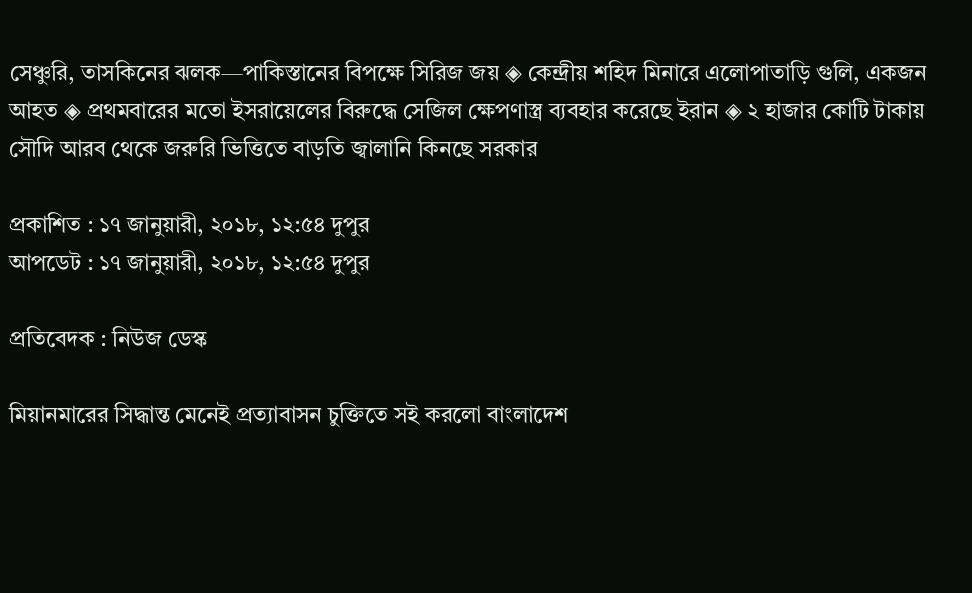সেঞ্চুরি, তাসকিনের ঝলক—পাকিস্তানের বিপক্ষে সিরিজ জয় ◈ কেন্দ্রীয় শহিদ মিনারে এলোপাতাড়ি গুলি, একজন আহত ◈ প্রথমবারের মতো ইসরায়েলের বিরুদ্ধে সেজিল ক্ষেপণাস্ত্র ব্যবহার করেছে ইরান ◈ ২ হাজার কোটি টাকায় সৌদি আরব থেকে জরুরি ভিত্তিতে বাড়তি জ্বালানি কিনছে সরকার

প্রকাশিত : ১৭ জানুয়ারী, ২০১৮, ১২:৫৪ দুপুর
আপডেট : ১৭ জানুয়ারী, ২০১৮, ১২:৫৪ দুপুর

প্রতিবেদক : নিউজ ডেস্ক

মিয়ানমারের সিদ্ধান্ত মেনেই প্রত্যাবাসন চুক্তিতে সই করলো বাংলাদেশ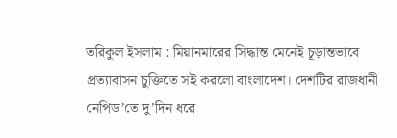তরিকুল ইসলাম : মিয়ানমারের সিদ্ধান্ত মেনেই চূড়ান্তভাবে প্রত্যাবাসন চুক্তিতে সই করলো বাংলাদেশ। দেশটির রাজধানী নেপিড’তে দু’দিন ধরে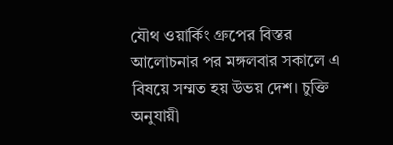যৌথ ওয়ার্কিং গ্রুপের বিস্তর আলোচনার পর মঙ্গলবার সকালে এ বিষয়ে সম্মত হয় উভয় দেশ। চুক্তি অনুযায়ী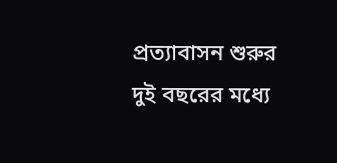প্রত্যাবাসন শুরুর দুই বছরের মধ্যে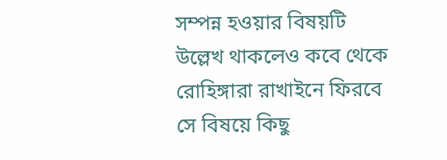সম্পন্ন হওয়ার বিষয়টি উল্লেখ থাকলেও কবে থেকে রোহিঙ্গারা রাখাইনে ফিরবে সে বিষয়ে কিছু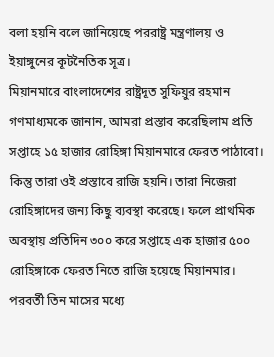বলা হয়নি বলে জানিয়েছে পররাষ্ট্র মন্ত্রণালয় ও ইয়াঙ্গুনের কূটনৈতিক সূত্র।
মিয়ানমারে বাংলাদেশের রাষ্ট্রদূত সুফিয়ুর রহমান গণমাধ্যমকে জানান, আমরা প্রস্তাব করেছিলাম প্রতি সপ্তাহে ১৫ হাজার রোহিঙ্গা মিয়ানমারে ফেরত পাঠাবো। কিন্তু তারা ওই প্রস্তাবে রাজি হয়নি। তারা নিজেরা রোহিঙ্গাদের জন্য কিছু ব্যবস্থা করেছে। ফলে প্রাথমিক অবস্থায় প্রতিদিন ৩০০ করে সপ্তাহে এক হাজার ৫০০ রোহিঙ্গাকে ফেরত নিতে রাজি হয়েছে মিয়ানমার। পরবর্তী তিন মাসের মধ্যে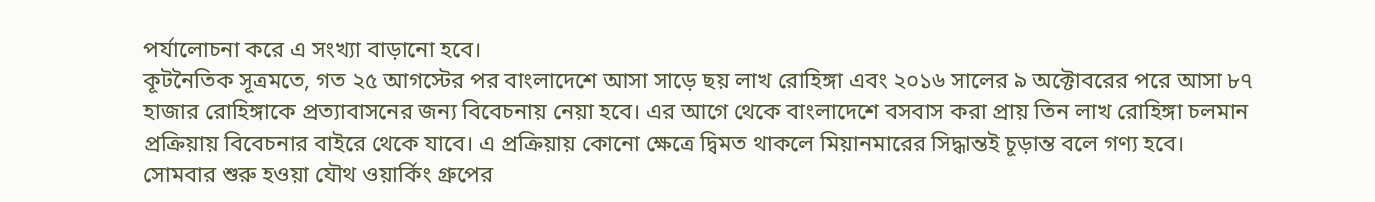পর্যালোচনা করে এ সংখ্যা বাড়ানো হবে।
কূটনৈতিক সূত্রমতে, গত ২৫ আগস্টের পর বাংলাদেশে আসা সাড়ে ছয় লাখ রোহিঙ্গা এবং ২০১৬ সালের ৯ অক্টোবরের পরে আসা ৮৭ হাজার রোহিঙ্গাকে প্রত্যাবাসনের জন্য বিবেচনায় নেয়া হবে। এর আগে থেকে বাংলাদেশে বসবাস করা প্রায় তিন লাখ রোহিঙ্গা চলমান প্রক্রিয়ায় বিবেচনার বাইরে থেকে যাবে। এ প্রক্রিয়ায় কোনো ক্ষেত্রে দ্বিমত থাকলে মিয়ানমারের সিদ্ধান্তই চূড়ান্ত বলে গণ্য হবে।
সোমবার শুরু হওয়া যৌথ ওয়ার্কিং গ্রুপের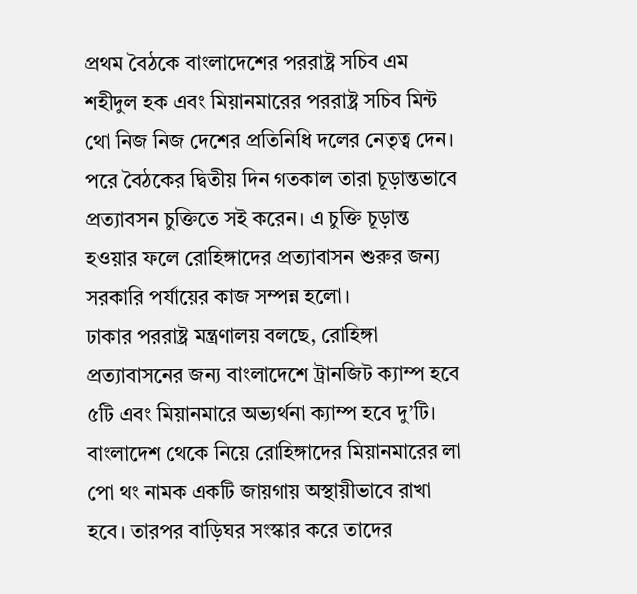প্রথম বৈঠকে বাংলাদেশের পররাষ্ট্র সচিব এম শহীদুল হক এবং মিয়ানমারের পররাষ্ট্র সচিব মিন্ট থো নিজ নিজ দেশের প্রতিনিধি দলের নেতৃত্ব দেন। পরে বৈঠকের দ্বিতীয় দিন গতকাল তারা চূড়ান্তভাবে প্রত্যাবসন চুক্তিতে সই করেন। এ চুক্তি চূড়ান্ত হওয়ার ফলে রোহিঙ্গাদের প্রত্যাবাসন শুরুর জন্য সরকারি পর্যায়ের কাজ সম্পন্ন হলো।
ঢাকার পররাষ্ট্র মন্ত্রণালয় বলছে, রোহিঙ্গা প্রত্যাবাসনের জন্য বাংলাদেশে ট্রানজিট ক্যাম্প হবে ৫টি এবং মিয়ানমারে অভ্যর্থনা ক্যাম্প হবে দু’টি। বাংলাদেশ থেকে নিয়ে রোহিঙ্গাদের মিয়ানমারের লা পো থং নামক একটি জায়গায় অস্থায়ীভাবে রাখা হবে। তারপর বাড়িঘর সংস্কার করে তাদের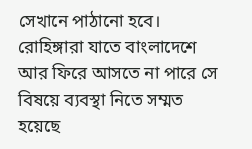সেখানে পাঠানো হবে। রোহিঙ্গারা যাতে বাংলাদেশে আর ফিরে আসতে না পারে সে বিষয়ে ব্যবস্থা নিতে সম্মত হয়েছে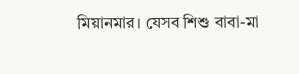মিয়ানমার। যেসব শিশু বাবা-মা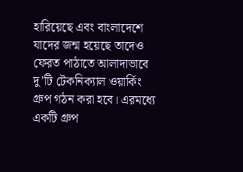হারিয়েছে এবং বাংলাদেশে যাদের জন্ম হয়েছে তাদেও ফেরত পাঠাতে আলাদাভাবে দু’টি টেকনিক্যাল ওয়ার্কিং গ্রুপ গঠন করা হবে। এরমধ্যে একটি গ্রুপ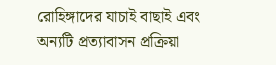রোহিঙ্গাদের যাচাই বাছাই এবং অন্যটি প্রত্যাবাসন প্রক্রিয়া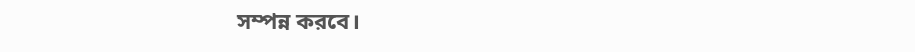সম্পন্ন করবে।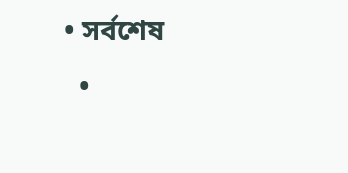• সর্বশেষ
  •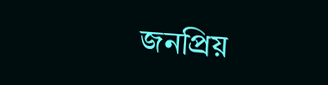জনপ্রিয়